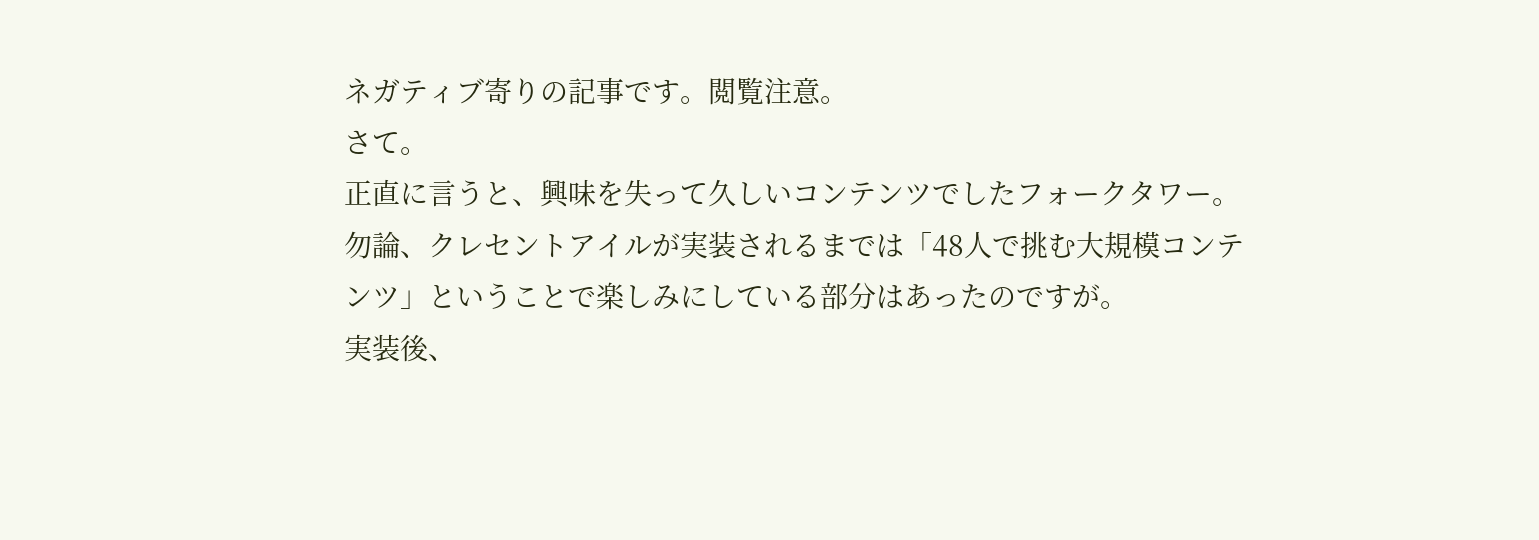ネガティブ寄りの記事です。閲覧注意。
さて。
正直に言うと、興味を失って久しいコンテンツでしたフォークタワー。
勿論、クレセントアイルが実装されるまでは「48人で挑む大規模コンテンツ」ということで楽しみにしている部分はあったのですが。
実装後、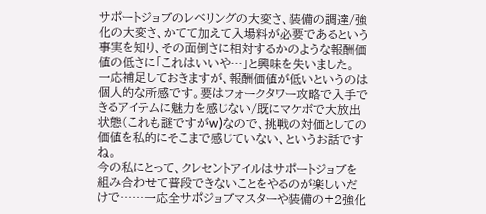サポートジョブのレベリングの大変さ、装備の調達/強化の大変さ、かてて加えて入場料が必要であるという事実を知り、その面倒さに相対するかのような報酬価値の低さに「これはいいや…」と興味を失いました。
一応補足しておきますが、報酬価値が低いというのは個人的な所感です。要はフォークタワー攻略で入手できるアイテムに魅力を感じない/既にマケボで大放出状態(これも謎ですがw)なので、挑戦の対価としての価値を私的にそこまで感じていない、というお話ですね。
今の私にとって、クレセントアイルはサポートジョブを組み合わせて普段できないことをやるのが楽しいだけで……一応全サポジョブマスターや装備の+2強化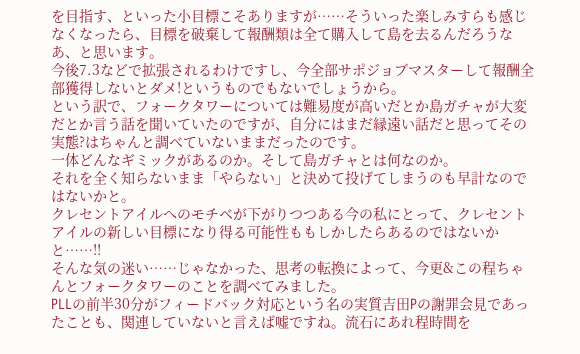を目指す、といった小目標こそありますが……そういった楽しみすらも感じなくなったら、目標を破棄して報酬類は全て購入して島を去るんだろうなあ、と思います。
今後7.3などで拡張されるわけですし、今全部サポジョブマスターして報酬全部獲得しないとダメ!というものでもないでしょうから。
という訳で、フォークタワーについては難易度が高いだとか島ガチャが大変だとか言う話を聞いていたのですが、自分にはまだ縁遠い話だと思ってその実態?はちゃんと調べていないままだったのです。
一体どんなギミックがあるのか。そして島ガチャとは何なのか。
それを全く知らないまま「やらない」と決めて投げてしまうのも早計なのではないかと。
クレセントアイルへのモチベが下がりつつある今の私にとって、クレセントアイルの新しい目標になり得る可能性ももしかしたらあるのではないかと……!!
そんな気の迷い……じゃなかった、思考の転換によって、今更&この程ちゃんとフォークタワーのことを調べてみました。
PLLの前半30分がフィードバック対応という名の実質吉田Pの謝罪会見であったことも、関連していないと言えば嘘ですね。流石にあれ程時間を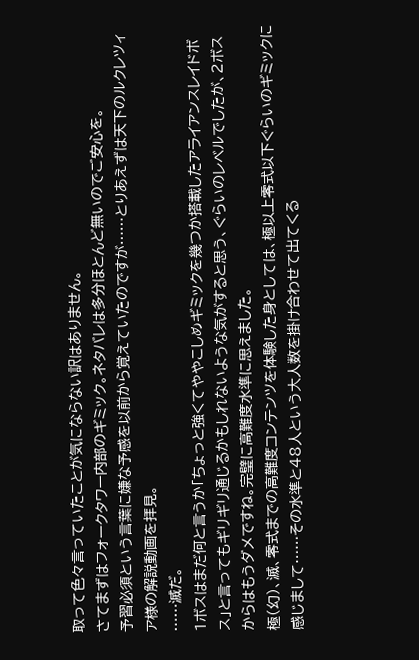取って色々言っていたことが気にならない訳はありません。
さてまずはフォークタワー内部のギミック。ネタバレは多分ほとんど無いのでご安心を。
予習必須という言葉に嫌な予感を以前から覚えていたのですが……とりあえずは天下のルクレツィア様の解説動画を拝見。
……滅だ。
1ボスはまだ何と言うか「ちょっと強くてややこしめギミックを幾つか搭載したアライアンスレイドボス」と言ってもギリギリ通じるかもしれないような気がすると思う、ぐらいのレベルでしたが、2ボスからはもうダメですね。完璧に高難度水準に思えました。
極(幻)、滅、零式までの高難度コンテンツを体験した身としては、極以上零式以下ぐらいのギミックに感じまして……その水準と48人という大人数を掛け合わせて出てくる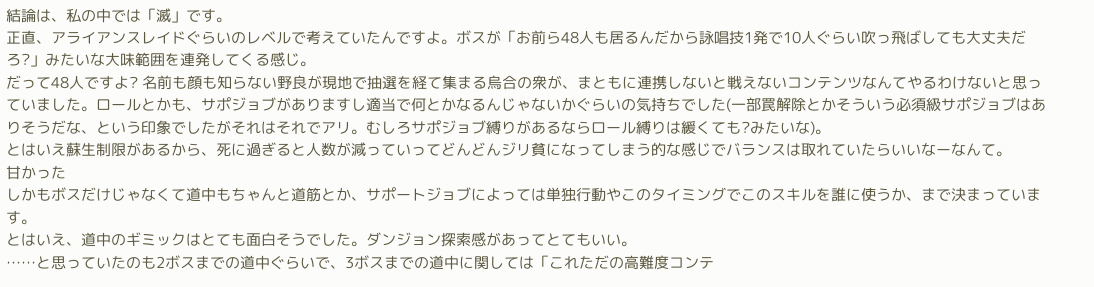結論は、私の中では「滅」です。
正直、アライアンスレイドぐらいのレベルで考えていたんですよ。ボスが「お前ら48人も居るんだから詠唱技1発で10人ぐらい吹っ飛ばしても大丈夫だろ?」みたいな大味範囲を連発してくる感じ。
だって48人ですよ? 名前も顔も知らない野良が現地で抽選を経て集まる烏合の衆が、まともに連携しないと戦えないコンテンツなんてやるわけないと思っていました。ロールとかも、サポジョブがありますし適当で何とかなるんじゃないかぐらいの気持ちでした(一部罠解除とかそういう必須級サポジョブはありそうだな、という印象でしたがそれはそれでアリ。むしろサポジョブ縛りがあるならロール縛りは緩くても?みたいな)。
とはいえ蘇生制限があるから、死に過ぎると人数が減っていってどんどんジリ貧になってしまう的な感じでバランスは取れていたらいいなーなんて。
甘かった
しかもボスだけじゃなくて道中もちゃんと道筋とか、サポートジョブによっては単独行動やこのタイミングでこのスキルを誰に使うか、まで決まっています。
とはいえ、道中のギミックはとても面白そうでした。ダンジョン探索感があってとてもいい。
……と思っていたのも2ボスまでの道中ぐらいで、3ボスまでの道中に関しては「これただの高難度コンテ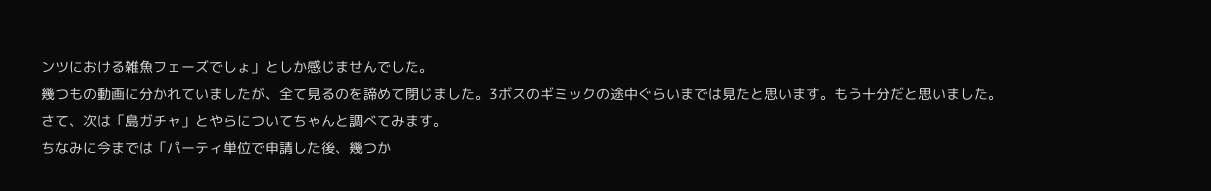ンツにおける雑魚フェーズでしょ」としか感じませんでした。
幾つもの動画に分かれていましたが、全て見るのを諦めて閉じました。3ボスのギミックの途中ぐらいまでは見たと思います。もう十分だと思いました。
さて、次は「島ガチャ」とやらについてちゃんと調べてみます。
ちなみに今までは「パーティ単位で申請した後、幾つか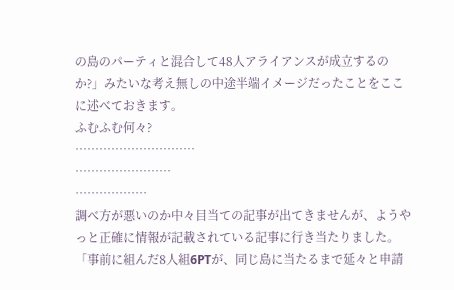の島のパーティと混合して48人アライアンスが成立するのか?」みたいな考え無しの中途半端イメージだったことをここに述べておきます。
ふむふむ何々?
…………………………
……………………
………………
調べ方が悪いのか中々目当ての記事が出てきませんが、ようやっと正確に情報が記載されている記事に行き当たりました。
「事前に組んだ8人組6PTが、同じ島に当たるまで延々と申請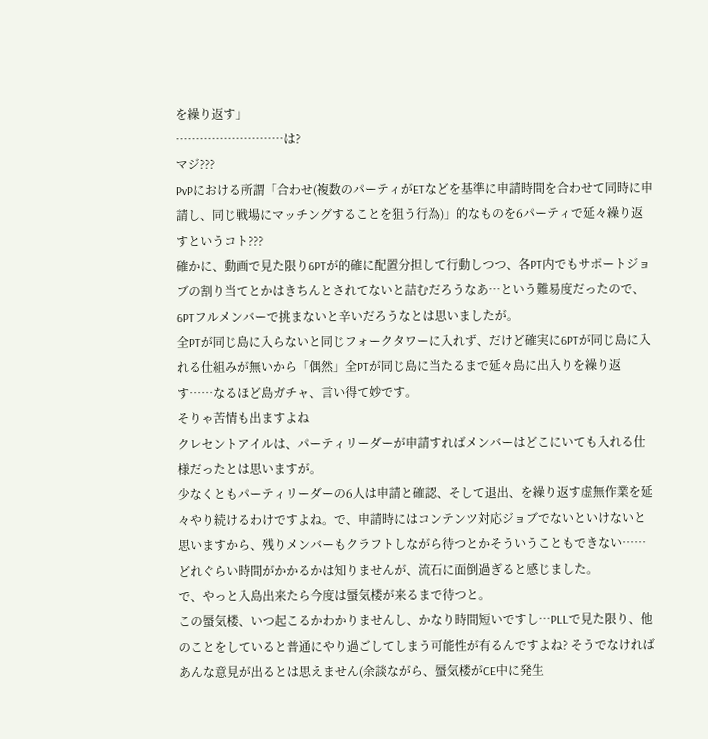を繰り返す」
………………………は?
マジ???
PvPにおける所謂「合わせ(複数のパーティがETなどを基準に申請時間を合わせて同時に申請し、同じ戦場にマッチングすることを狙う行為)」的なものを6パーティで延々繰り返すというコト???
確かに、動画で見た限り6PTが的確に配置分担して行動しつつ、各PT内でもサポートジョブの割り当てとかはきちんとされてないと詰むだろうなあ…という難易度だったので、6PTフルメンバーで挑まないと辛いだろうなとは思いましたが。
全PTが同じ島に入らないと同じフォークタワーに入れず、だけど確実に6PTが同じ島に入れる仕組みが無いから「偶然」全PTが同じ島に当たるまで延々島に出入りを繰り返す……なるほど島ガチャ、言い得て妙です。
そりゃ苦情も出ますよね
クレセントアイルは、パーティリーダーが申請すればメンバーはどこにいても入れる仕様だったとは思いますが。
少なくともパーティリーダーの6人は申請と確認、そして退出、を繰り返す虚無作業を延々やり続けるわけですよね。で、申請時にはコンテンツ対応ジョブでないといけないと思いますから、残りメンバーもクラフトしながら待つとかそういうこともできない……
どれぐらい時間がかかるかは知りませんが、流石に面倒過ぎると感じました。
で、やっと入島出来たら今度は蜃気楼が来るまで待つと。
この蜃気楼、いつ起こるかわかりませんし、かなり時間短いですし…PLLで見た限り、他のことをしていると普通にやり過ごしてしまう可能性が有るんですよね? そうでなければあんな意見が出るとは思えません(余談ながら、蜃気楼がCE中に発生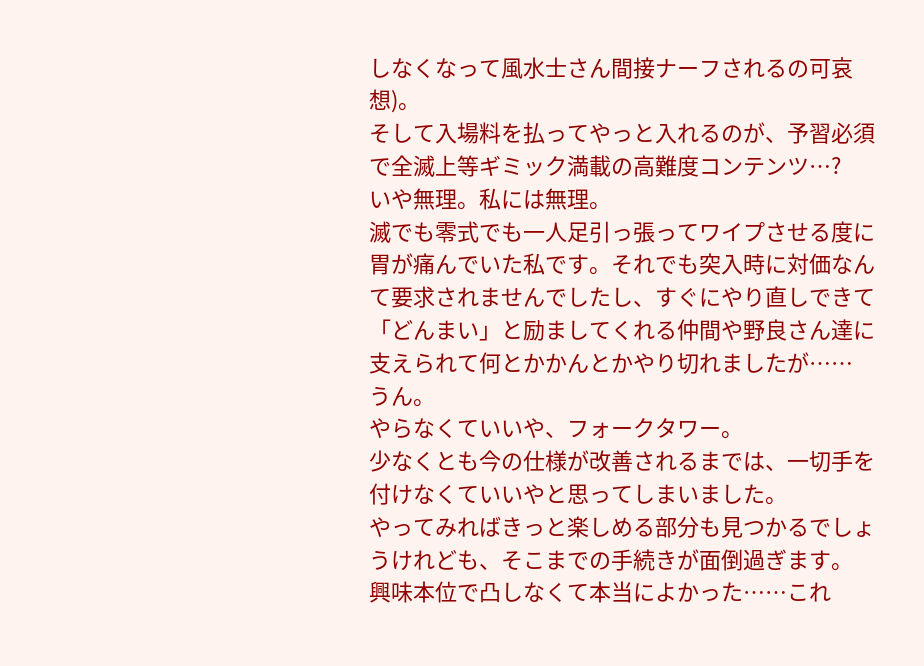しなくなって風水士さん間接ナーフされるの可哀想)。
そして入場料を払ってやっと入れるのが、予習必須で全滅上等ギミック満載の高難度コンテンツ…?
いや無理。私には無理。
滅でも零式でも一人足引っ張ってワイプさせる度に胃が痛んでいた私です。それでも突入時に対価なんて要求されませんでしたし、すぐにやり直しできて「どんまい」と励ましてくれる仲間や野良さん達に支えられて何とかかんとかやり切れましたが……
うん。
やらなくていいや、フォークタワー。
少なくとも今の仕様が改善されるまでは、一切手を付けなくていいやと思ってしまいました。
やってみればきっと楽しめる部分も見つかるでしょうけれども、そこまでの手続きが面倒過ぎます。
興味本位で凸しなくて本当によかった……これ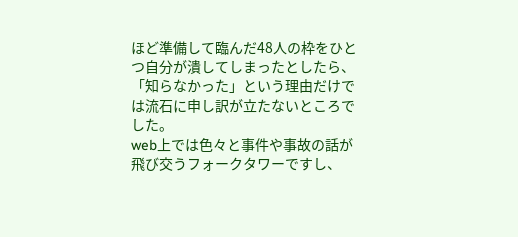ほど準備して臨んだ48人の枠をひとつ自分が潰してしまったとしたら、「知らなかった」という理由だけでは流石に申し訳が立たないところでした。
web上では色々と事件や事故の話が飛び交うフォークタワーですし、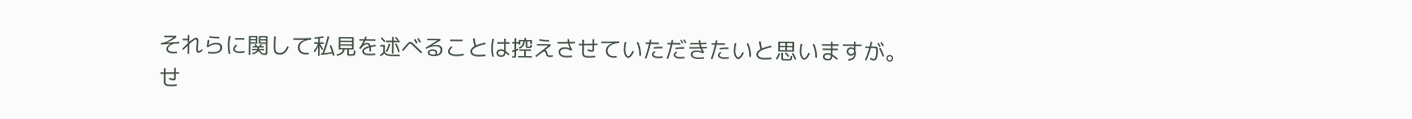それらに関して私見を述べることは控えさせていただきたいと思いますが。
せ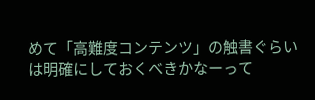めて「高難度コンテンツ」の触書ぐらいは明確にしておくべきかなーって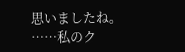思いましたね。
……私のク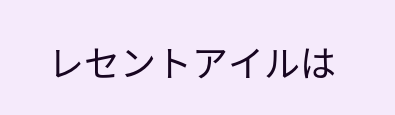レセントアイルは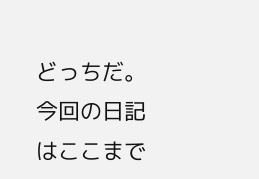どっちだ。
今回の日記はここまで